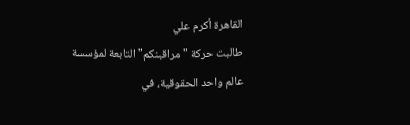القاهرة أكرم علي
طالبت حركة "مراقبنكم" التابعة لمؤسسة عالم واحد الحقوقية، في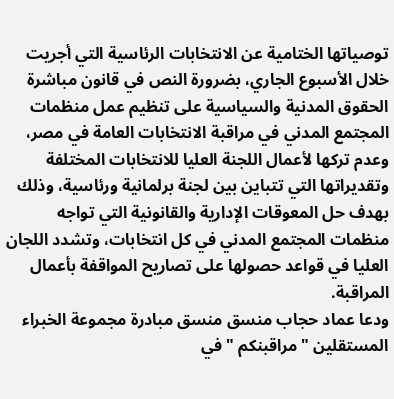توصياتها الختامية عن الانتخابات الرئاسية التي أجريت خلال الأسبوع الجاري، بضرورة النص في قانون مباشرة الحقوق المدنية والسياسية على تنظيم عمل منظمات المجتمع المدني في مراقبة الانتخابات العامة في مصر، وعدم تركها لأعمال اللجنة العليا للانتخابات المختلفة وتقديراتها التي تتباين بين لجنة برلمانية ورئاسية، وذلك بهدف حل المعوقات الإدارية والقانونية التي تواجه منظمات المجتمع المدني في كل انتخابات، وتشدد اللجان العليا في قواعد حصولها على تصاريح المواقفة بأعمال المراقبة.
ودعا عماد حجاب منسق منسق مبادرة مجموعة الخبراء المستقلين "مراقبنكم " في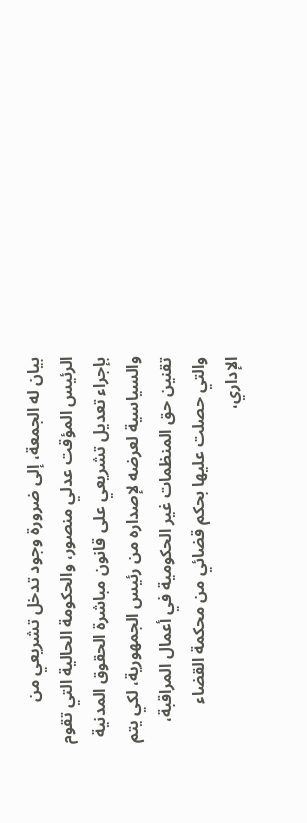بيان له الجمعة، إلى ضرورة وجود تدخل تشريعي من الرئيس المؤقت عدلي منصور، والحكومة الحالية التي تقوم بإجراء تعديل تشريعي على قانون مباشرة الحقوق المدنية والسياسية لعرضه لإصداره من رئيس الجمهورية، لكي يتم تقنين حق المنظمات غير الحكومية في أعمال المراقبة، والتي حصلت عليها بحكم قضائي من محكمة القضاء الإداري،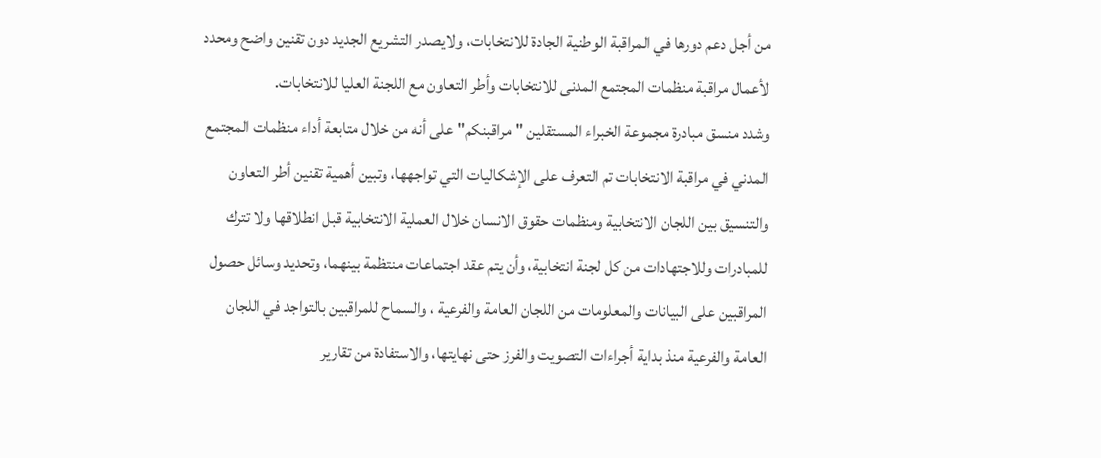من أجل دعم دورها في المراقبة الوطنية الجادة للانتخابات، ولايصدر التشريع الجديد دون تقنين واضح ومحدد لأعمال مراقبة منظمات المجتمع المدنى للانتخابات وأطر التعاون مع اللجنة العليا للانتخابات.
وشدد منسق مبادرة مجموعة الخبراء المستقلين "مراقبنكم" على أنه من خلال متابعة أداء منظمات المجتمع المدني في مراقبة الانتخابات تم التعرف على الإشكاليات التي تواجهها، وتبين أهمية تقنين أطر التعاون والتنسيق بين اللجان الانتخابية ومنظمات حقوق الانسان خلال العملية الانتخابية قبل انطلاقها ولا تترك للمبادرات وللاجتهادات من كل لجنة انتخابية، وأن يتم عقد اجتماعات منتظمة بينهما، وتحديد وسائل حصول المراقبين على البيانات والمعلومات من اللجان العامة والفرعية ، والسماح للمراقبين بالتواجد في اللجان العامة والفرعية منذ بداية أجراءات التصويت والفرز حتى نهايتها، والاستفادة من تقارير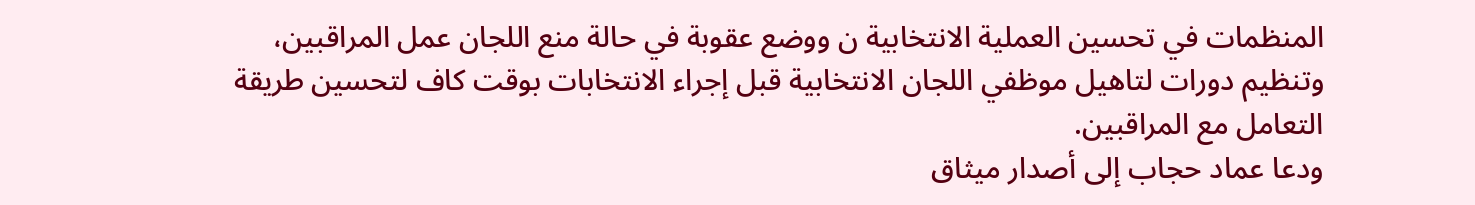المنظمات في تحسين العملية الانتخابية ن ووضع عقوبة في حالة منع اللجان عمل المراقبين، وتنظيم دورات لتاهيل موظفي اللجان الانتخابية قبل إجراء الانتخابات بوقت كاف لتحسين طريقة التعامل مع المراقبين.
ودعا عماد حجاب إلى أصدار ميثاق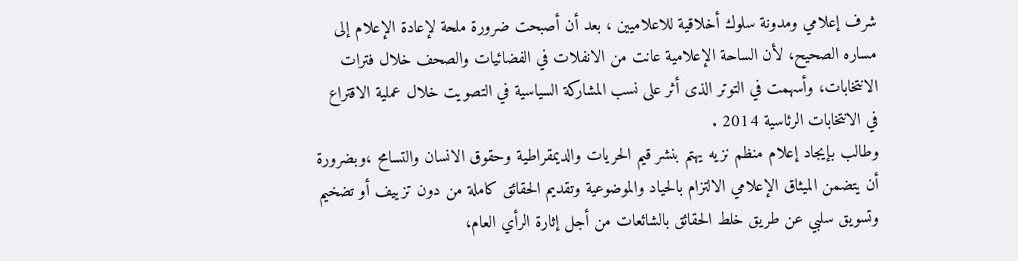شرف إعلامي ومدونة سلوك أخلاقية للاعلاميين ، بعد أن أصبحت ضرورة ملحة لإعادة الإعلام إلى مساره الصحيح، لأن الساحة الإعلامية عانت من الانفلات في الفضائيات والصحف خلال فترات الانتخابات، وأسهمت في التوتر الذى أثر على نسب المشاركة السياسية في التصويت خلال عملية الاقتراع في الانتخابات الرئاسية 2014 .
وطالب بإيجاد إعلام منظم نزيه يهتم بنشر قيم الحريات والديمقراطية وحقوق الانسان والتسامح ،وبضرورة أن يتضمن الميثاق الإعلامي الالتزام بالحياد والموضوعية وتقديم الحقائق كاملة من دون تزييف أو تضخيم وتسويق سلبي عن طريق خلط الحقائق بالشائعات من أجل إثارة الرأي العام،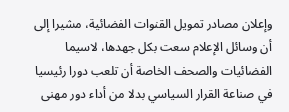وإعلان مصادر تمويل القنوات الفضائية، مشيرا إلى أن وسائل الإعلام سعت بكل جهدها، لاسيما الفضائيات والصحف الخاصة أن تلعب دورا رئيسيا في صناعة القرار السياسي بدلا من أداء دور مهنى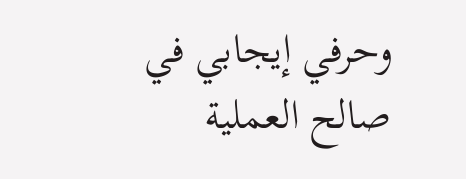وحرفي إيجابي في صالح العملية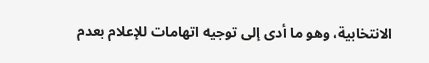الانتخابية، وهو ما أدى إلى توجيه اتهامات للإعلام بعدم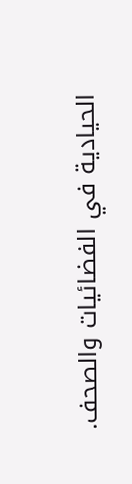الحيادية في الفضائيات والصحف.